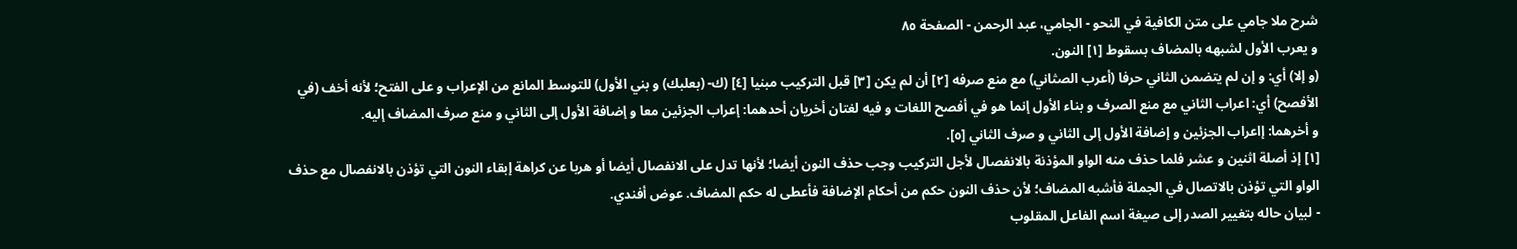شرح ملا جامي على متن الكافية في النحو - الجامي، عبد الرحمن - الصفحة ٨٥
و يعرب الأول لشبهه بالمضاف بسقوط [١] النون.
(و إلا) أي: و إن لم يتضمن الثاني حرفا (أعرب الصثاني) مع منع صرفه [٢] أن لم يكن [٣] قبل التركيب مبنيا [٤] (ك- (بعلبك) و بني الأول) للتوسط المانع من الإعراب و على الفتح؛ لأنه أخف (في الأفصح) أي: اعراب الثاني مع منع الصرف و بناء الأول إنما هو في أفصح اللغات و فيه لغتان أخريان أحدهما: إعراب الجزئين معا و إضافة الأول إلى الثاني و منع صرف المضاف إليه.
و أخرهما: إاعراب الجزئين و إضافة الأول إلى الثاني و صرف الثاني [٥].
[١] إذ أصلة اثنين و عشر فلما حذف منه الواو المؤذنة بالانفصال لأجل التركيب وجب حذف النون أيضا؛ لأنها تدل على الانفصال أيضا أو هربا عن كراهة إبقاء النون التي تؤذن بالانفصال مع حذف الواو التي تؤذن بالاتصال في الجملة فأشبه المضاف؛ لأن حذف النون حكم من أحكام الإضافة فأعطى له حكم المضاف. عوض أفندي.
- لبيان حاله بتغيير الصدر إلى صيغة اسم الفاعل المقلوب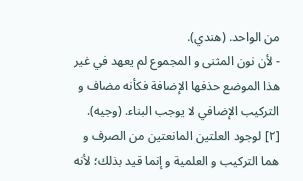من الواحد. (هندي).
- لأن نون المثنى و المجموع لم يعهد في غير هذا الموضع حذفها الإضافة فكأنه مضاف و التركيب الإضافي لا يوجب البناء. (وجيه).
[٢] لوجود العلتين المانعتين من الصرف و هما التركيب و العلمية و إنما قيد بذلك؛ لأنه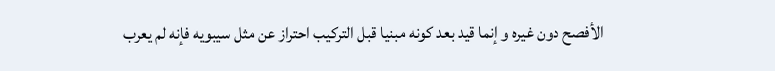الأفصح دون غيره و إنما قيد بعد كونه مبنيا قبل التركيب احتراز عن مثل سيبويه فإنه لم يعرب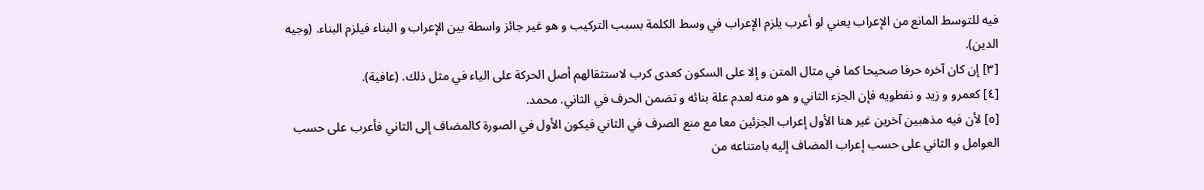فيه للتوسط المانع من الإعراب يعني لو أعرب يلزم الإعراب في وسط الكلمة بسبب التركيب و هو غير جائز واسطة بين الإعراب و البناء فيلزم البناء. (وجيه الدين).
[٣] إن كان آخره حرفا صحيحا كما في مثال المتن و إلا على السكون كعدى كرب لاستثقالهم أصل الحركة على الياء في مثل ذلك. (عافية).
[٤] كعمرو و زيد و نفطويه فإن الجزء الثاني و هو منه لعدم علة بنائه و تضمن الحرف في الثاني. محمد.
[٥] لأن فيه مذهبين آخرين غير هنا الأول إعراب الجزئين معا مع منع الصرف في الثاني فيكون الأول في الصورة كالمضاف إلى الثاني فأعرب على حسب العوامل و الثاني على حسب إعراب المضاف إليه بامتناعه من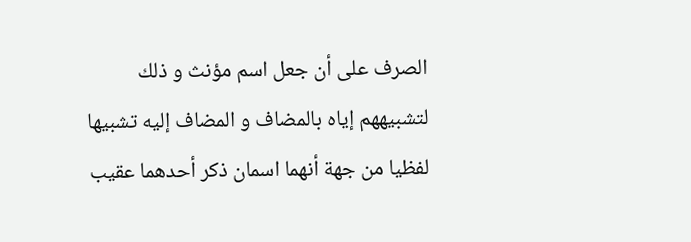الصرف على أن جعل اسم مؤنث و ذلك لتشبيههم إياه بالمضاف و المضاف إليه تشبيها لفظيا من جهة أنهما اسمان ذكر أحدهما عقيب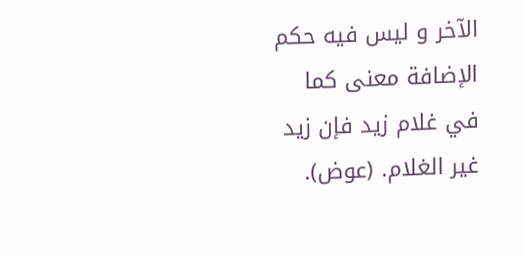الآخر و ليس فيه حكم الإضافة معنى كما في غلام زيد فإن زيد غير الغلام. (عوض).